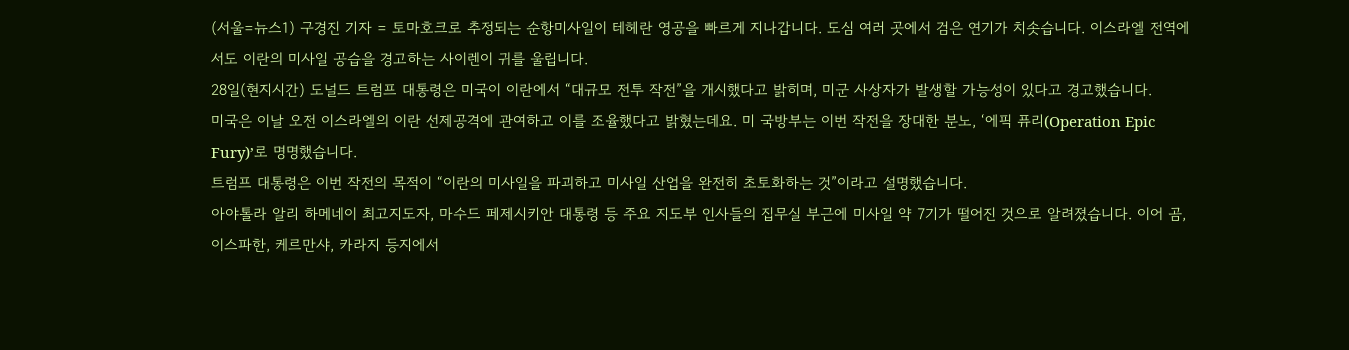(서울=뉴스1) 구경진 기자 = 토마호크로 추정되는 순항미사일이 테헤란 영공을 빠르게 지나갑니다. 도심 여러 곳에서 검은 연기가 치솟습니다. 이스라엘 전역에서도 이란의 미사일 공습을 경고하는 사이렌이 귀를 울립니다.
28일(현지시간) 도널드 트럼프 대통령은 미국이 이란에서 “대규모 전투 작전”을 개시했다고 밝히며, 미군 사상자가 발생할 가능성이 있다고 경고했습니다.
미국은 이날 오전 이스라엘의 이란 선제공격에 관여하고 이를 조율했다고 밝혔는데요. 미 국방부는 이번 작전을 장대한 분노, ‘에픽 퓨리(Operation Epic Fury)’로 명명했습니다.
트럼프 대통령은 이번 작전의 목적이 “이란의 미사일을 파괴하고 미사일 산업을 완전히 초토화하는 것”이라고 설명했습니다.
아야톨라 알리 하메네이 최고지도자, 마수드 페제시키안 대통령 등 주요 지도부 인사들의 집무실 부근에 미사일 약 7기가 떨어진 것으로 알려졌습니다. 이어 곰, 이스파한, 케르만샤, 카라지 등지에서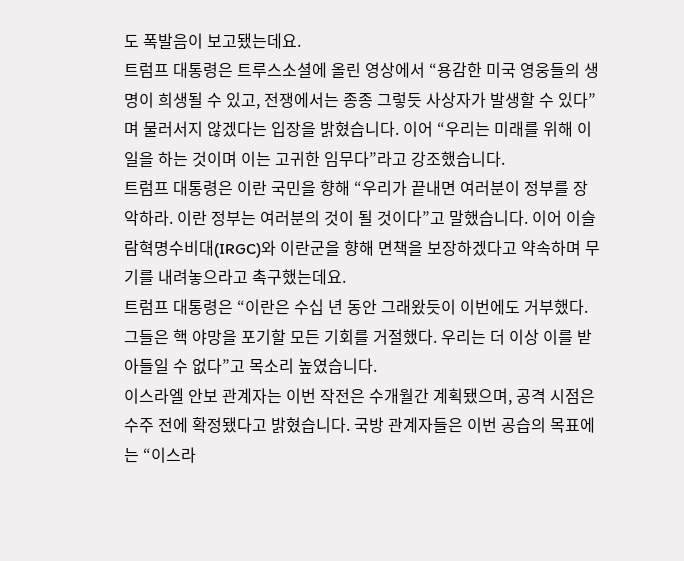도 폭발음이 보고됐는데요.
트럼프 대통령은 트루스소셜에 올린 영상에서 “용감한 미국 영웅들의 생명이 희생될 수 있고, 전쟁에서는 종종 그렇듯 사상자가 발생할 수 있다”며 물러서지 않겠다는 입장을 밝혔습니다. 이어 “우리는 미래를 위해 이 일을 하는 것이며 이는 고귀한 임무다”라고 강조했습니다.
트럼프 대통령은 이란 국민을 향해 “우리가 끝내면 여러분이 정부를 장악하라. 이란 정부는 여러분의 것이 될 것이다”고 말했습니다. 이어 이슬람혁명수비대(IRGC)와 이란군을 향해 면책을 보장하겠다고 약속하며 무기를 내려놓으라고 촉구했는데요.
트럼프 대통령은 “이란은 수십 년 동안 그래왔듯이 이번에도 거부했다. 그들은 핵 야망을 포기할 모든 기회를 거절했다. 우리는 더 이상 이를 받아들일 수 없다”고 목소리 높였습니다.
이스라엘 안보 관계자는 이번 작전은 수개월간 계획됐으며, 공격 시점은 수주 전에 확정됐다고 밝혔습니다. 국방 관계자들은 이번 공습의 목표에는 “이스라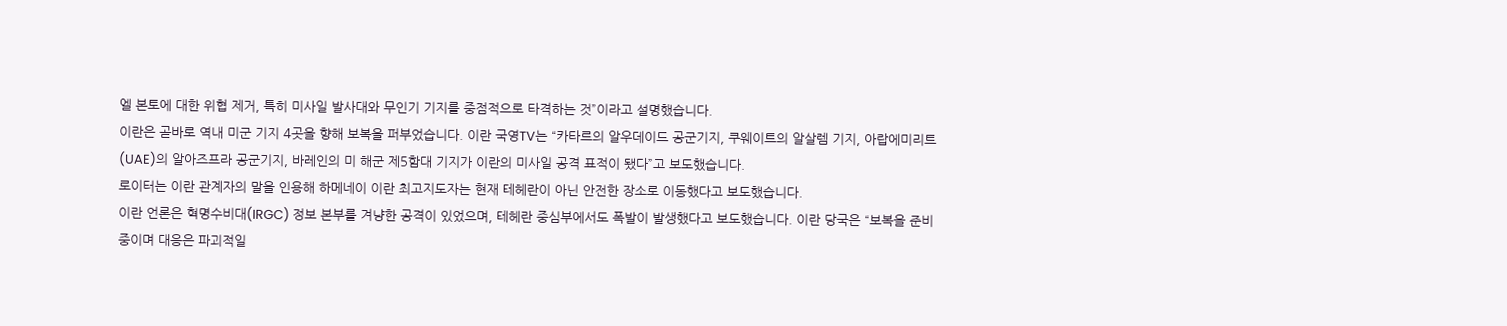엘 본토에 대한 위협 제거, 특히 미사일 발사대와 무인기 기지를 중점적으로 타격하는 것”이라고 설명했습니다.
이란은 곧바로 역내 미군 기지 4곳을 향해 보복을 퍼부었습니다. 이란 국영TV는 “카타르의 알우데이드 공군기지, 쿠웨이트의 알살렘 기지, 아랍에미리트(UAE)의 알아즈프라 공군기지, 바레인의 미 해군 제5함대 기지가 이란의 미사일 공격 표적이 됐다”고 보도했습니다.
로이터는 이란 관계자의 말을 인용해 하메네이 이란 최고지도자는 현재 테헤란이 아닌 안전한 장소로 이동했다고 보도했습니다.
이란 언론은 혁명수비대(IRGC) 정보 본부를 겨냥한 공격이 있었으며, 테헤란 중심부에서도 폭발이 발생했다고 보도했습니다. 이란 당국은 “보복을 준비 중이며 대응은 파괴적일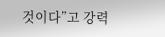것이다”고 강력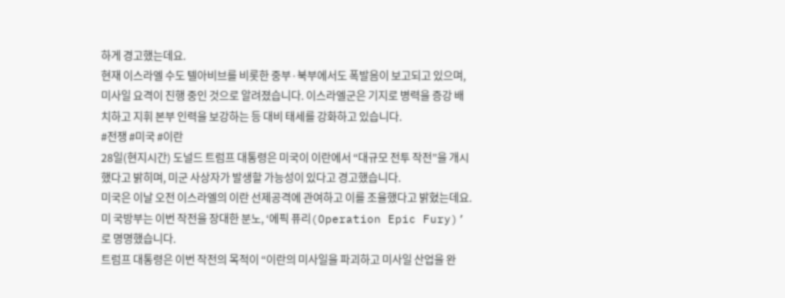하게 경고했는데요.
현재 이스라엘 수도 텔아비브를 비롯한 중부·북부에서도 폭발음이 보고되고 있으며, 미사일 요격이 진행 중인 것으로 알려졌습니다. 이스라엘군은 기지로 병력을 증강 배치하고 지휘 본부 인력을 보강하는 등 대비 태세를 강화하고 있습니다.
#전쟁 #미국 #이란
28일(현지시간) 도널드 트럼프 대통령은 미국이 이란에서 “대규모 전투 작전”을 개시했다고 밝히며, 미군 사상자가 발생할 가능성이 있다고 경고했습니다.
미국은 이날 오전 이스라엘의 이란 선제공격에 관여하고 이를 조율했다고 밝혔는데요. 미 국방부는 이번 작전을 장대한 분노, ‘에픽 퓨리(Operation Epic Fury)’로 명명했습니다.
트럼프 대통령은 이번 작전의 목적이 “이란의 미사일을 파괴하고 미사일 산업을 완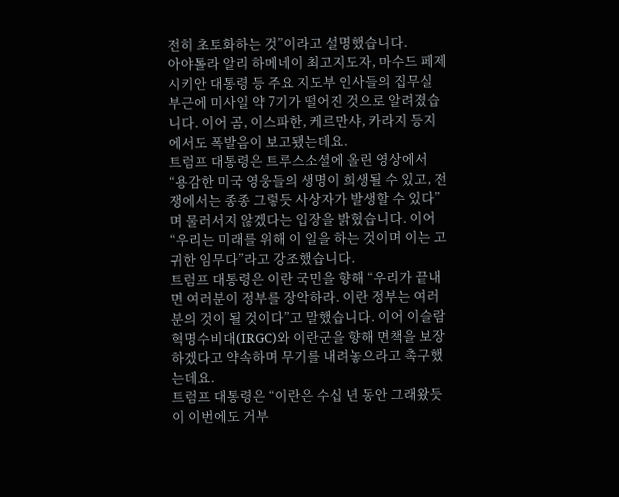전히 초토화하는 것”이라고 설명했습니다.
아야톨라 알리 하메네이 최고지도자, 마수드 페제시키안 대통령 등 주요 지도부 인사들의 집무실 부근에 미사일 약 7기가 떨어진 것으로 알려졌습니다. 이어 곰, 이스파한, 케르만샤, 카라지 등지에서도 폭발음이 보고됐는데요.
트럼프 대통령은 트루스소셜에 올린 영상에서 “용감한 미국 영웅들의 생명이 희생될 수 있고, 전쟁에서는 종종 그렇듯 사상자가 발생할 수 있다”며 물러서지 않겠다는 입장을 밝혔습니다. 이어 “우리는 미래를 위해 이 일을 하는 것이며 이는 고귀한 임무다”라고 강조했습니다.
트럼프 대통령은 이란 국민을 향해 “우리가 끝내면 여러분이 정부를 장악하라. 이란 정부는 여러분의 것이 될 것이다”고 말했습니다. 이어 이슬람혁명수비대(IRGC)와 이란군을 향해 면책을 보장하겠다고 약속하며 무기를 내려놓으라고 촉구했는데요.
트럼프 대통령은 “이란은 수십 년 동안 그래왔듯이 이번에도 거부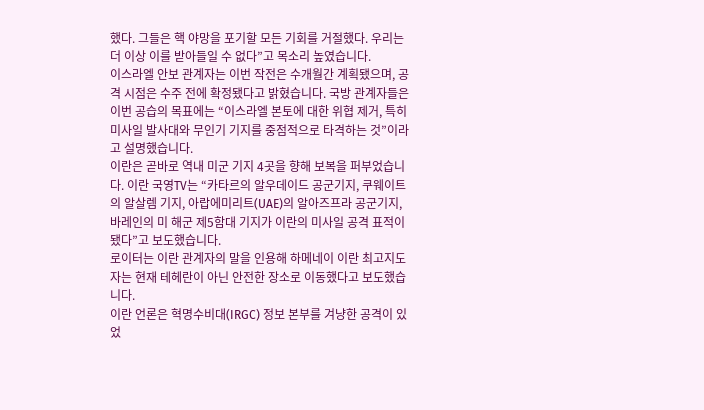했다. 그들은 핵 야망을 포기할 모든 기회를 거절했다. 우리는 더 이상 이를 받아들일 수 없다”고 목소리 높였습니다.
이스라엘 안보 관계자는 이번 작전은 수개월간 계획됐으며, 공격 시점은 수주 전에 확정됐다고 밝혔습니다. 국방 관계자들은 이번 공습의 목표에는 “이스라엘 본토에 대한 위협 제거, 특히 미사일 발사대와 무인기 기지를 중점적으로 타격하는 것”이라고 설명했습니다.
이란은 곧바로 역내 미군 기지 4곳을 향해 보복을 퍼부었습니다. 이란 국영TV는 “카타르의 알우데이드 공군기지, 쿠웨이트의 알살렘 기지, 아랍에미리트(UAE)의 알아즈프라 공군기지, 바레인의 미 해군 제5함대 기지가 이란의 미사일 공격 표적이 됐다”고 보도했습니다.
로이터는 이란 관계자의 말을 인용해 하메네이 이란 최고지도자는 현재 테헤란이 아닌 안전한 장소로 이동했다고 보도했습니다.
이란 언론은 혁명수비대(IRGC) 정보 본부를 겨냥한 공격이 있었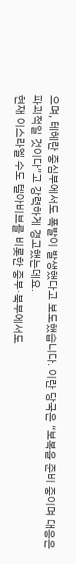으며, 테헤란 중심부에서도 폭발이 발생했다고 보도했습니다. 이란 당국은 “보복을 준비 중이며 대응은 파괴적일 것이다”고 강력하게 경고했는데요.
현재 이스라엘 수도 텔아비브를 비롯한 중부·북부에서도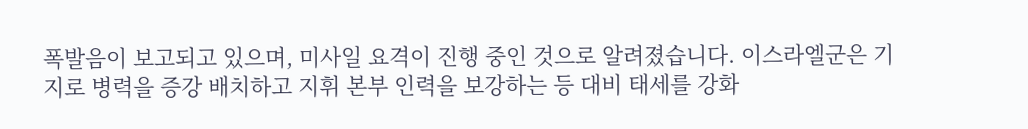폭발음이 보고되고 있으며, 미사일 요격이 진행 중인 것으로 알려졌습니다. 이스라엘군은 기지로 병력을 증강 배치하고 지휘 본부 인력을 보강하는 등 대비 태세를 강화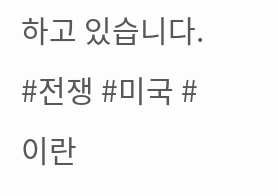하고 있습니다.
#전쟁 #미국 #이란